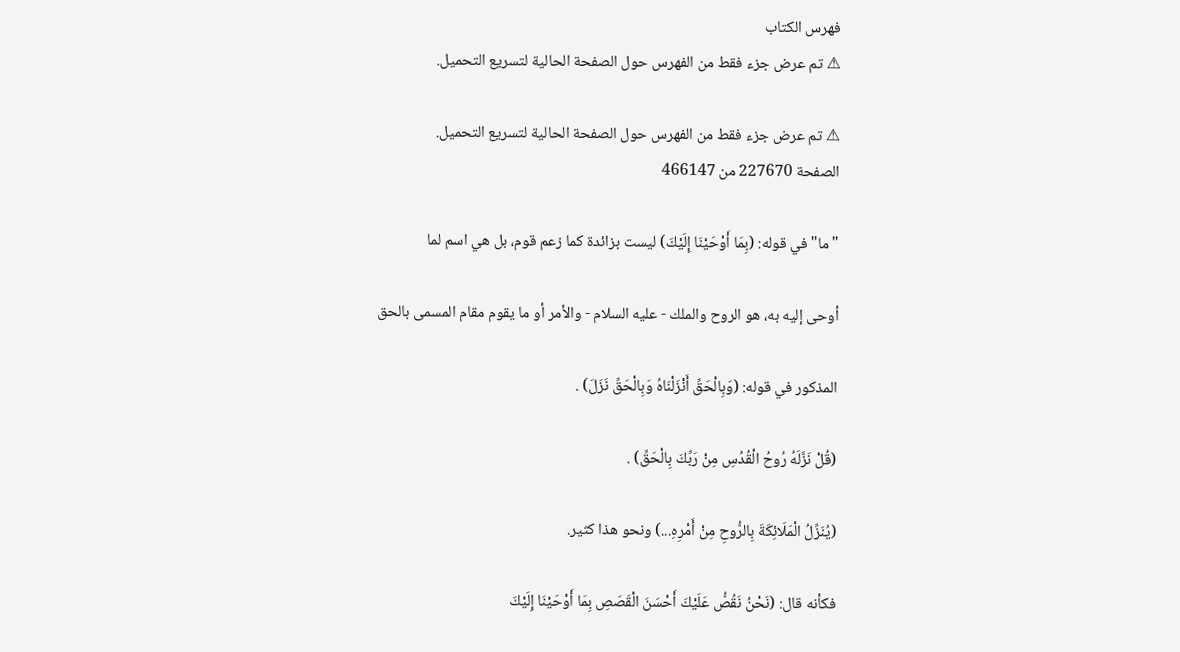فهرس الكتاب
⚠ تم عرض جزء فقط من الفهرس حول الصفحة الحالية لتسريع التحميل.

⚠ تم عرض جزء فقط من الفهرس حول الصفحة الحالية لتسريع التحميل.
الصفحة 227670 من 466147

"ما"في قوله: (بِمَا أَوْحَيْنَا إِلَيْكَ) ليست بزائدة كما زعم قوم، بل هي اسم لما

أوحى إليه به، هو الروح والملك - عليه السلام - والأمر أو ما يقوم مقام المسمى بالحق

المذكور في قوله: (وَبِالْحَقِّ أَنْزَلْنَاهُ وَبِالْحَقِّ نَزَلَ) .

(قُلْ نَزَّلَهُ رُوحُ الْقُدُسِ مِنْ رَبِّكَ بِالْحَقِّ) .

(يُنَزِّلُ الْمَلَائِكَةَ بِالرُّوحِ مِنْ أَمْرِهِ...) ونحو هذا كثير.

فكأنه قال: (نَحْنُ نَقُصُّ عَلَيْكَ أَحْسَنَ الْقَصَصِ بِمَا أَوْحَيْنَا إِلَيْكَ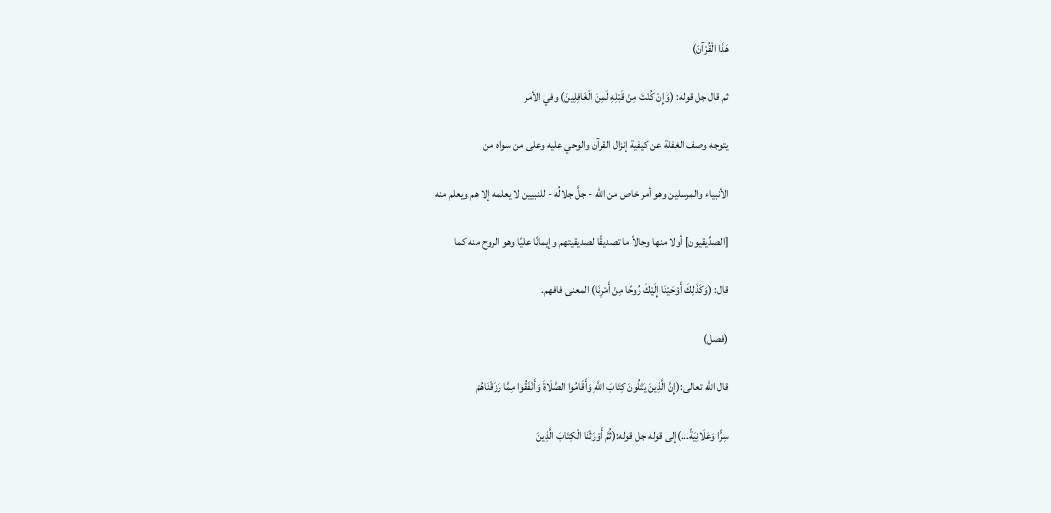هَذَا الْقُرْآنَ)

ثم قال جل قوله: (وَإِنْ كُنْتَ مِنْ قَبْلِهِ لَمِنَ الْغَافِلِينَ) وفي الأمر

يتوجه وصف الغفلة عن كيفية إنزال القرآن والوحي عليه وعلى من سواه من

الأنبياء والمرسلين وهو أمر خاص من الله - جلَّ جلالُه - للنبيين لا يعلمه إلا هم ويعلم منه

[الصدِّيقيون] أولا منها وحالاً ما تصديقًا لصديقيتهم وإيمانًا عليًا وهو الروح منه كما

قال: (وَكَذَلِكَ أَوْحَيْنَا إِلَيْكَ رُوحًا مِنْ أَمْرِنَا) المعنى فافهم.

(فصل)

قال الله تعالى:(إِنَّ الَّذِينَ يَتْلُونَ كِتَابَ اللَّهِ وَأَقَامُوا الصَّلَاةَ وَأَنْفَقُوا مِمَّا رَزَقْنَاهُمْ

سِرًّا وَعَلَانِيَةً...)إلى قوله جل قوله:(ثُمَّ أَوْرَثْنَا الْكِتَابَ الَّذِينَ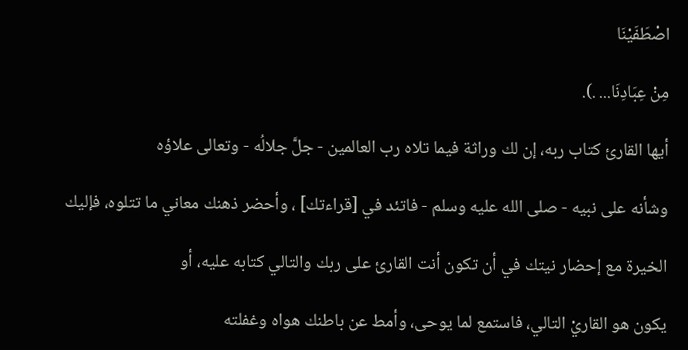اصْطَفَيْنَا

مِنْ عِبَادِنَا... .).

أيها القارئ كتاب ربه، إن لك وراثة فيما تلاه رب العالمين - جلَّ جلالُه - وتعالى علاؤه

وشأنه على نبيه - صلى الله عليه وسلم - فاتئد في [قراءتك] ، وأحضر ذهنك معاني ما تتلوه، فإليك

الخيرة مع إحضار نيتك في أن تكون أنت القارئ على ربك والتالي كتابه عليه، أو

يكون هو القاريْ التالي، فاستمع لما يوحى، وأمط عن باطنك هواه وغفلته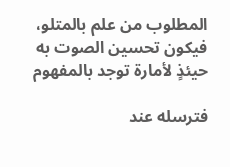المطلوب من علم بالمتلو، فيكون تحسين الصوت به حيئذٍ لأمارة توجد بالمفهوم

فترسله عند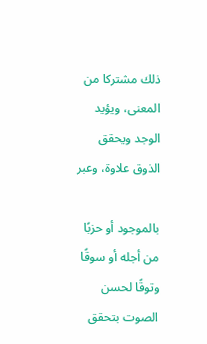ذلك مشتركا من المعنى، ويؤيد الوجد ويحقق الذوق علاوة، وعبر

بالموجود أو حزبًا من أجله أو سوقًا وتوقًا لحسن الصوت بتحقق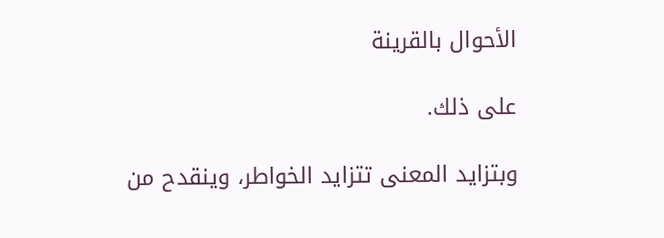الأحوال بالقرينة

على ذلك.

وبتزايد المعنى تتزايد الخواطر، وينقدح من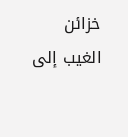خزائن الغيب إلى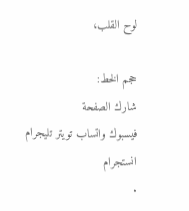لوح القلب،

حجم الخط:
شارك الصفحة
فيسبوك واتساب تويتر تليجرام انستجرام
.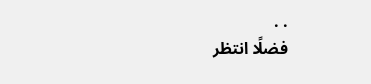. .
فضلًا انتظر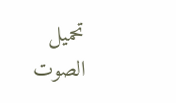تحميل الصوت